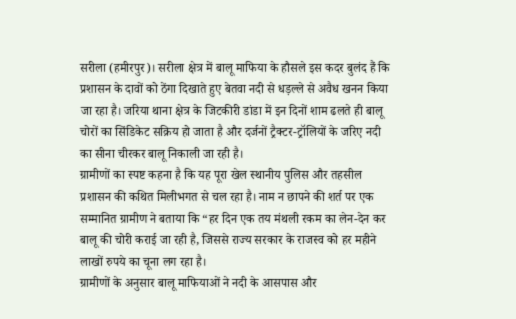सरीला (हमीरपुर)। सरीला क्षेत्र में बालू माफिया के हौसले इस कदर बुलंद हैं कि प्रशासन के दावों को ठेंगा दिखाते हुए बेतवा नदी से धड़ल्ले से अवैध खनन किया जा रहा है। जरिया थाना क्षेत्र के जिटकीरी डांडा में इन दिनों शाम ढलते ही बालू चोरों का सिंडिकेट सक्रिय हो जाता है और दर्जनों ट्रैक्टर-ट्रॉलियों के जरिए नदी का सीना चीरकर बालू निकाली जा रही है।
ग्रामीणों का स्पष्ट कहना है कि यह पूरा खेल स्थानीय पुलिस और तहसील प्रशासन की कथित मिलीभगत से चल रहा है। नाम न छापने की शर्त पर एक सम्मानित ग्रामीण ने बताया कि “हर दिन एक तय मंथली रकम का लेन-देन कर बालू की चोरी कराई जा रही है, जिससे राज्य सरकार के राजस्व को हर महीने लाखों रुपये का चूना लग रहा है।
ग्रामीणों के अनुसार बालू माफियाओं ने नदी के आसपास और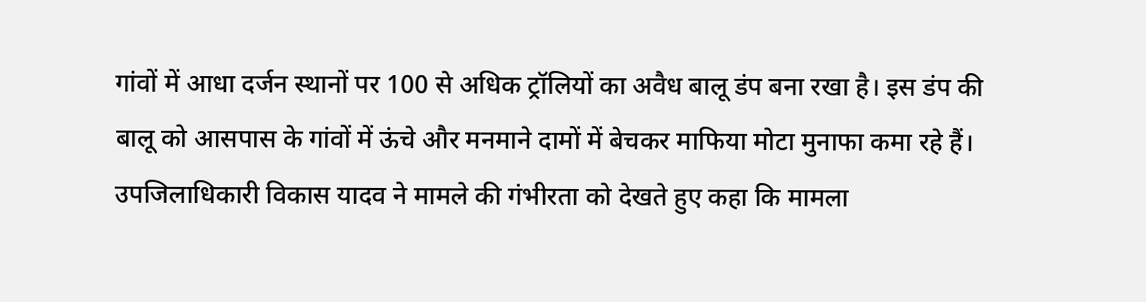गांवों में आधा दर्जन स्थानों पर 100 से अधिक ट्रॉलियों का अवैध बालू डंप बना रखा है। इस डंप की बालू को आसपास के गांवों में ऊंचे और मनमाने दामों में बेचकर माफिया मोटा मुनाफा कमा रहे हैं।
उपजिलाधिकारी विकास यादव ने मामले की गंभीरता को देखते हुए कहा कि मामला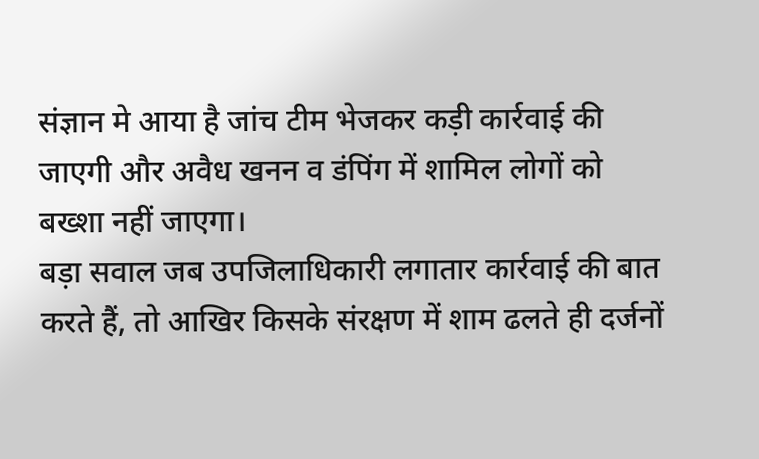संज्ञान मे आया है जांच टीम भेजकर कड़ी कार्रवाई की जाएगी और अवैध खनन व डंपिंग में शामिल लोगों को बख्शा नहीं जाएगा।
बड़ा सवाल जब उपजिलाधिकारी लगातार कार्रवाई की बात करते हैं, तो आखिर किसके संरक्षण में शाम ढलते ही दर्जनों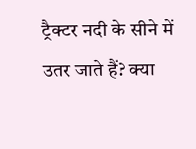ट्रैक्टर नदी के सीने में उतर जाते हैं? क्या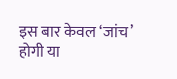इस बार केवल ‘जांच’ होगी या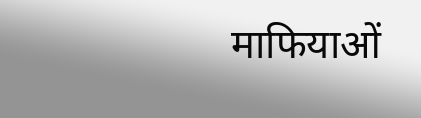माफियाओं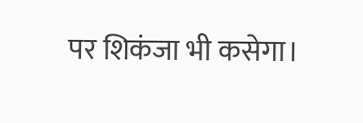पर शिकंजा भी कसेगा।